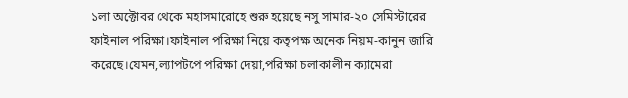১লা অক্টোবর থেকে মহাসমারোহে শুরু হয়েছে নসু সামার-২০ সেমিস্টারের ফাইনাল পরিক্ষা।ফাইনাল পরিক্ষা নিয়ে কতৃপক্ষ অনেক নিয়ম-কানুন জারি করেছে।যেমন,ল্যাপটপে পরিক্ষা দেয়া,পরিক্ষা চলাকালীন ক্যামেরা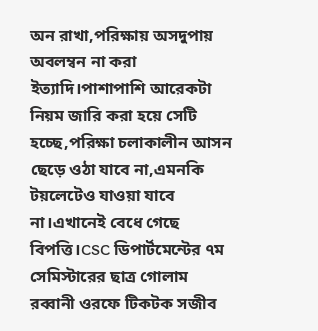অন রাখা,পরিক্ষায় অসদুপায় অবলম্বন না করা ইত্যাদি।পাশাপাশি আরেকটা নিয়ম জারি করা হয়ে সেটি হচ্ছে,পরিক্ষা চলাকালীন আসন ছেড়ে ওঠা যাবে না,এমনকি টয়লেটেও যাওয়া যাবে না।এখানেই বেধে গেছে বিপত্তি।CSC ডিপার্টমেন্টের ৭ম সেমিস্টারের ছাত্র গোলাম রব্বানী ওরফে টিকটক সজীব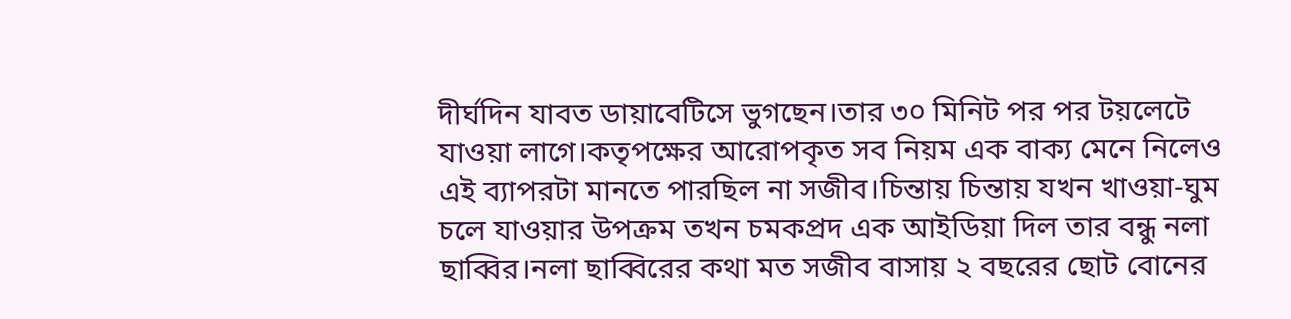দীর্ঘদিন যাবত ডায়াবেটিসে ভুগছেন।তার ৩০ মিনিট পর পর টয়লেটে যাওয়া লাগে।কতৃপক্ষের আরোপকৃত সব নিয়ম এক বাক্য মেনে নিলেও এই ব্যাপরটা মানতে পারছিল না সজীব।চিন্তায় চিন্তায় যখন খাওয়া-ঘুম চলে যাওয়ার উপক্রম তখন চমকপ্রদ এক আইডিয়া দিল তার বন্ধু নলা ছাব্বির।নলা ছাব্বিরের কথা মত সজীব বাসায় ২ বছরের ছোট বোনের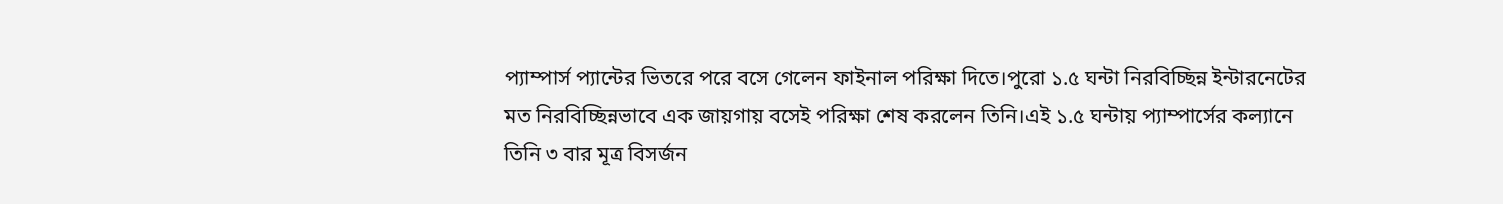প্যাম্পার্স প্যান্টের ভিতরে পরে বসে গেলেন ফাইনাল পরিক্ষা দিতে।পুরো ১.৫ ঘন্টা নিরবিচ্ছিন্ন ইন্টারনেটের মত নিরবিচ্ছিন্নভাবে এক জায়গায় বসেই পরিক্ষা শেষ করলেন তিনি।এই ১.৫ ঘন্টায় প্যাম্পার্সের কল্যানে তিনি ৩ বার মূত্র বিসর্জন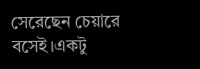সেরেছেন চেয়ারে বসেই।একটু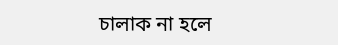চালাক না হলে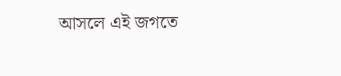আসলে এই জগতে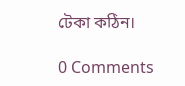টেকা কঠিন।

0 Comments